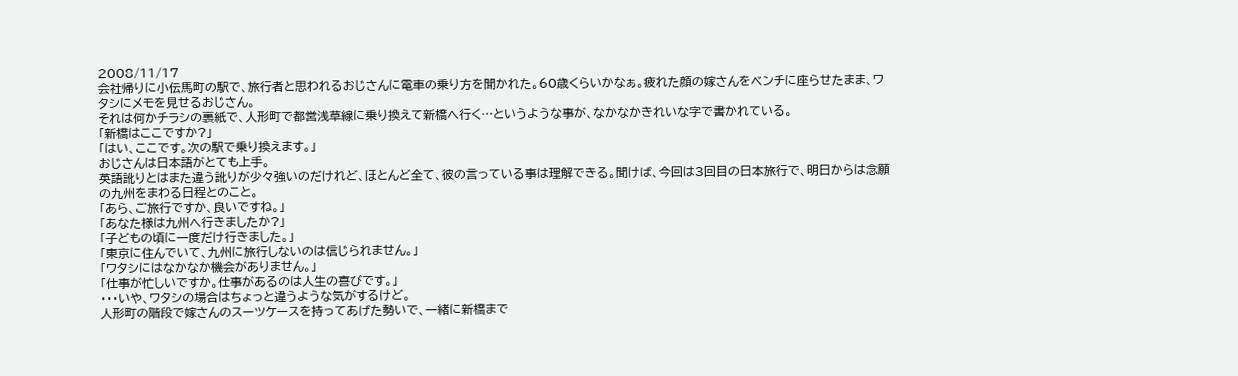2008/11/17
会社帰りに小伝馬町の駅で、旅行者と思われるおじさんに電車の乗り方を聞かれた。60歳くらいかなぁ。疲れた顔の嫁さんをベンチに座らせたまま、ワタシにメモを見せるおじさん。
それは何かチラシの裏紙で、人形町で都営浅草線に乗り換えて新橋へ行く…というような事が、なかなかきれいな字で書かれている。
「新橋はここですか?」
「はい、ここです。次の駅で乗り換えます。」
おじさんは日本語がとても上手。
英語訛りとはまた違う訛りが少々強いのだけれど、ほとんど全て、彼の言っている事は理解できる。聞けば、今回は3回目の日本旅行で、明日からは念願の九州をまわる日程とのこと。
「あら、ご旅行ですか、良いですね。」
「あなた様は九州へ行きましたか?」
「子どもの頃に一度だけ行きました。」
「東京に住んでいて、九州に旅行しないのは信じられません。」
「ワタシにはなかなか機会がありません。」
「仕事が忙しいですか。仕事があるのは人生の喜びです。」
・・・いや、ワタシの場合はちょっと違うような気がするけど。
人形町の階段で嫁さんのスーツケースを持ってあげた勢いで、一緒に新橋まで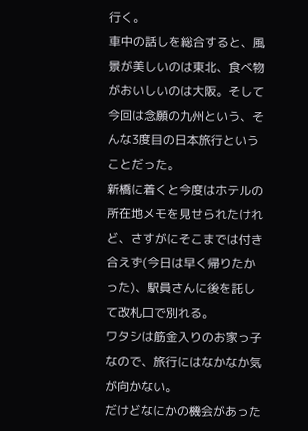行く。
車中の話しを総合すると、風景が美しいのは東北、食べ物がおいしいのは大阪。そして今回は念願の九州という、そんな3度目の日本旅行ということだった。
新橋に着くと今度はホテルの所在地メモを見せられたけれど、さすがにそこまでは付き合えず(今日は早く帰りたかった)、駅員さんに後を託して改札口で別れる。
ワタシは筋金入りのお家っ子なので、旅行にはなかなか気が向かない。
だけどなにかの機会があった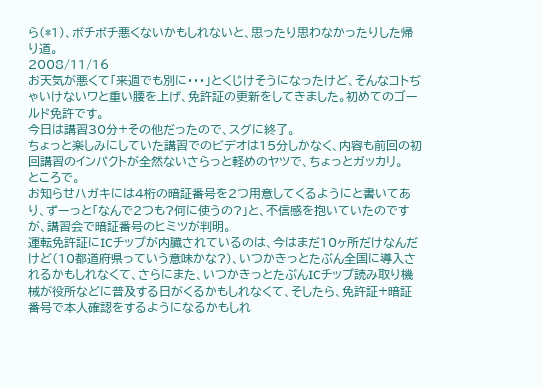ら(*1)、ボチボチ悪くないかもしれないと、思ったり思わなかったりした帰り道。
2008/11/16
お天気が悪くて「来週でも別に・・・」とくじけそうになったけど、そんなコトぢゃいけないワと重い腰を上げ、免許証の更新をしてきました。初めてのゴールド免許です。
今日は講習30分+その他だったので、スグに終了。
ちょっと楽しみにしていた講習でのビデオは15分しかなく、内容も前回の初回講習のインパクトが全然ないさらっと軽めのヤツで、ちょっとガッカリ。
ところで。
お知らせハガキには4桁の暗証番号を2つ用意してくるようにと書いてあり、ずーっと「なんで2つも?何に使うの?」と、不信感を抱いていたのですが、講習会で暗証番号のヒミツが判明。
運転免許証にICチップが内臓されているのは、今はまだ10ヶ所だけなんだけど(10都道府県っていう意味かな?)、いつかきっとたぶん全国に導入されるかもしれなくて、さらにまた、いつかきっとたぶんICチップ読み取り機械が役所などに普及する日がくるかもしれなくて、そしたら、免許証+暗証番号で本人確認をするようになるかもしれ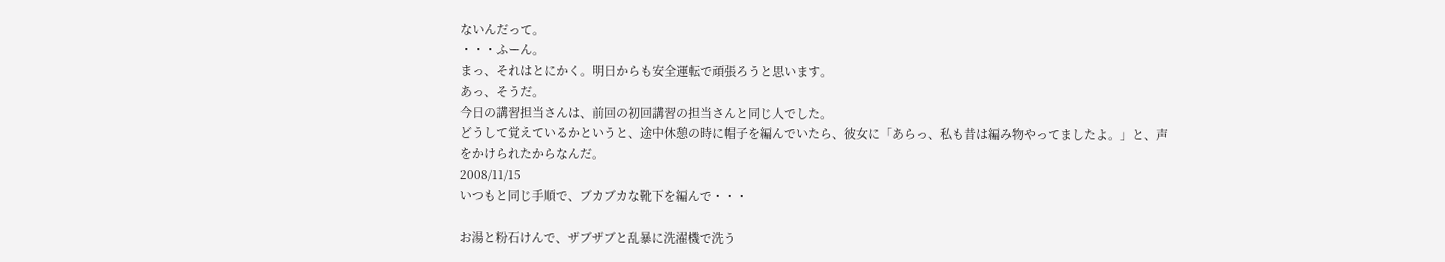ないんだって。
・・・ふーん。
まっ、それはとにかく。明日からも安全運転で頑張ろうと思います。
あっ、そうだ。
今日の講習担当さんは、前回の初回講習の担当さんと同じ人でした。
どうして覚えているかというと、途中休憩の時に帽子を編んでいたら、彼女に「あらっ、私も昔は編み物やってましたよ。」と、声をかけられたからなんだ。
2008/11/15
いつもと同じ手順で、ブカブカな靴下を編んで・・・

お湯と粉石けんで、ザブザブと乱暴に洗濯機で洗う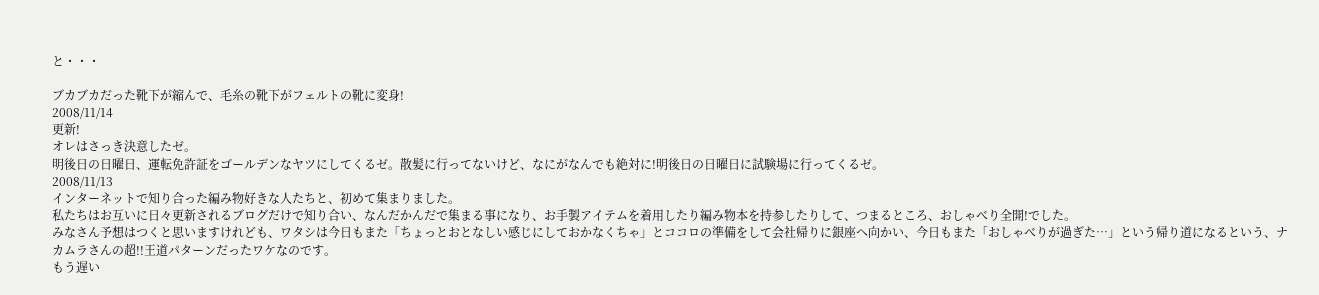と・・・

ブカブカだった靴下が縮んで、毛糸の靴下がフェルトの靴に変身!
2008/11/14
更新!
オレはさっき決意したゼ。
明後日の日曜日、運転免許証をゴールデンなヤツにしてくるゼ。散髪に行ってないけど、なにがなんでも絶対に!明後日の日曜日に試験場に行ってくるゼ。
2008/11/13
インターネットで知り合った編み物好きな人たちと、初めて集まりました。
私たちはお互いに日々更新されるブログだけで知り合い、なんだかんだで集まる事になり、お手製アイテムを着用したり編み物本を持参したりして、つまるところ、おしゃべり全開!でした。
みなさん予想はつくと思いますけれども、ワタシは今日もまた「ちょっとおとなしい感じにしておかなくちゃ」とココロの準備をして会社帰りに銀座へ向かい、今日もまた「おしゃべりが過ぎた…」という帰り道になるという、ナカムラさんの超!!王道パターンだったワケなのです。
もう遅い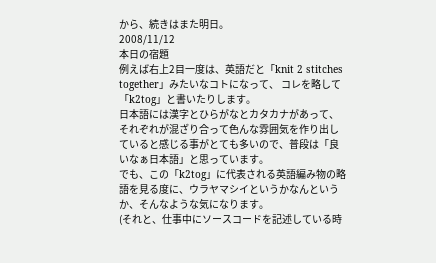から、続きはまた明日。
2008/11/12
本日の宿題
例えば右上2目一度は、英語だと「knit 2 stitches together」みたいなコトになって、 コレを略して「k2tog」と書いたりします。
日本語には漢字とひらがなとカタカナがあって、それぞれが混ざり合って色んな雰囲気を作り出していると感じる事がとても多いので、普段は「良いなぁ日本語」と思っています。
でも、この「k2tog」に代表される英語編み物の略語を見る度に、ウラヤマシイというかなんというか、そんなような気になります。
(それと、仕事中にソースコードを記述している時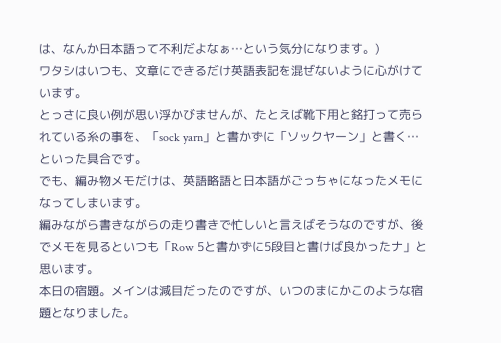は、なんか日本語って不利だよなぁ…という気分になります。)
ワタシはいつも、文章にできるだけ英語表記を混ぜないように心がけています。
とっさに良い例が思い浮かびませんが、たとえば靴下用と銘打って売られている糸の事を、「sock yarn」と書かずに「ソックヤーン」と書く…といった具合です。
でも、編み物メモだけは、英語略語と日本語がごっちゃになったメモになってしまいます。
編みながら書きながらの走り書きで忙しいと言えばそうなのですが、後でメモを見るといつも「Row 5と書かずに5段目と書けば良かったナ」と思います。
本日の宿題。メインは減目だったのですが、いつのまにかこのような宿題となりました。